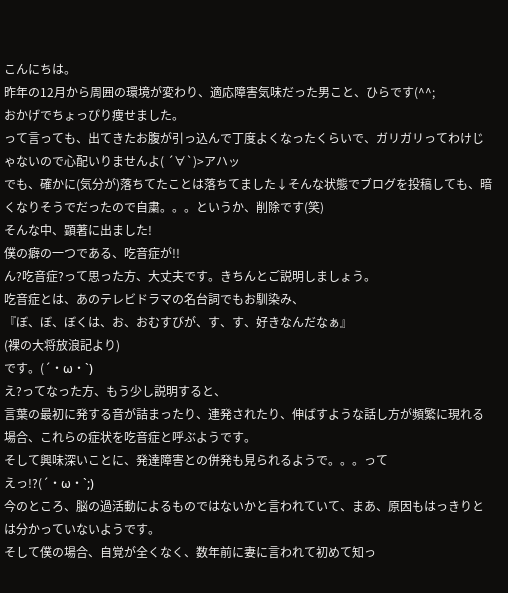こんにちは。
昨年の12月から周囲の環境が変わり、適応障害気味だった男こと、ひらです(^^;
おかげでちょっぴり痩せました。
って言っても、出てきたお腹が引っ込んで丁度よくなったくらいで、ガリガリってわけじゃないので心配いりませんよ( ´∀`)>アハッ
でも、確かに(気分が)落ちてたことは落ちてました↓そんな状態でブログを投稿しても、暗くなりそうでだったので自粛。。。というか、削除です(笑)
そんな中、顕著に出ました!
僕の癖の一つである、吃音症が!!
ん?吃音症?って思った方、大丈夫です。きちんとご説明しましょう。
吃音症とは、あのテレビドラマの名台詞でもお馴染み、
『ぼ、ぼ、ぼくは、お、おむすびが、す、す、好きなんだなぁ』
(裸の大将放浪記より)
です。(´・ω・`)
え?ってなった方、もう少し説明すると、
言葉の最初に発する音が詰まったり、連発されたり、伸ばすような話し方が頻繁に現れる場合、これらの症状を吃音症と呼ぶようです。
そして興味深いことに、発達障害との併発も見られるようで。。。って
えっ!?(´・ω・`;)
今のところ、脳の過活動によるものではないかと言われていて、まあ、原因もはっきりとは分かっていないようです。
そして僕の場合、自覚が全くなく、数年前に妻に言われて初めて知っ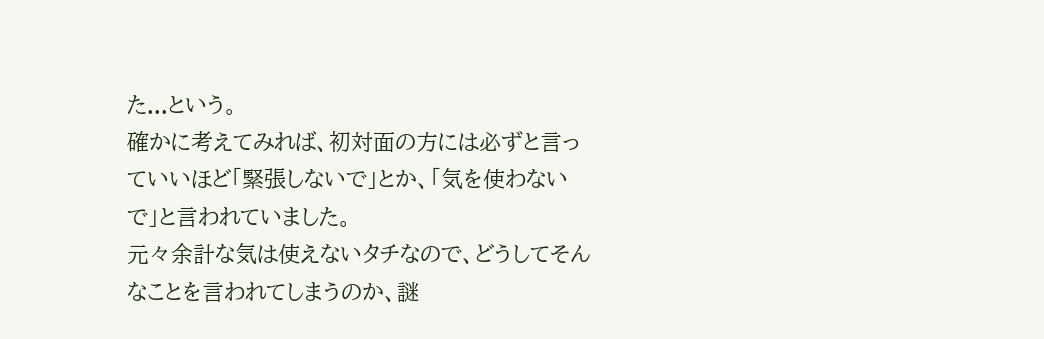た...という。
確かに考えてみれば、初対面の方には必ずと言っていいほど「緊張しないで」とか、「気を使わないで」と言われていました。
元々余計な気は使えないタチなので、どうしてそんなことを言われてしまうのか、謎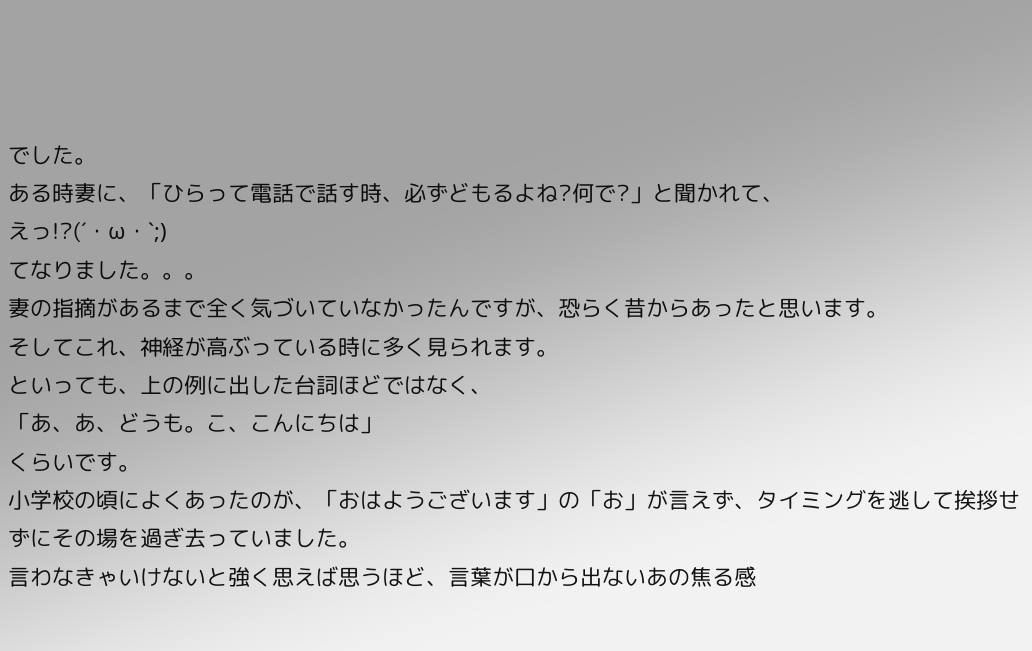でした。
ある時妻に、「ひらって電話で話す時、必ずどもるよね?何で?」と聞かれて、
えっ!?(´・ω・`;)
てなりました。。。
妻の指摘があるまで全く気づいていなかったんですが、恐らく昔からあったと思います。
そしてこれ、神経が高ぶっている時に多く見られます。
といっても、上の例に出した台詞ほどではなく、
「あ、あ、どうも。こ、こんにちは」
くらいです。
小学校の頃によくあったのが、「おはようございます」の「お」が言えず、タイミングを逃して挨拶せずにその場を過ぎ去っていました。
言わなきゃいけないと強く思えば思うほど、言葉が口から出ないあの焦る感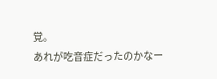覚。
あれが吃音症だったのかなー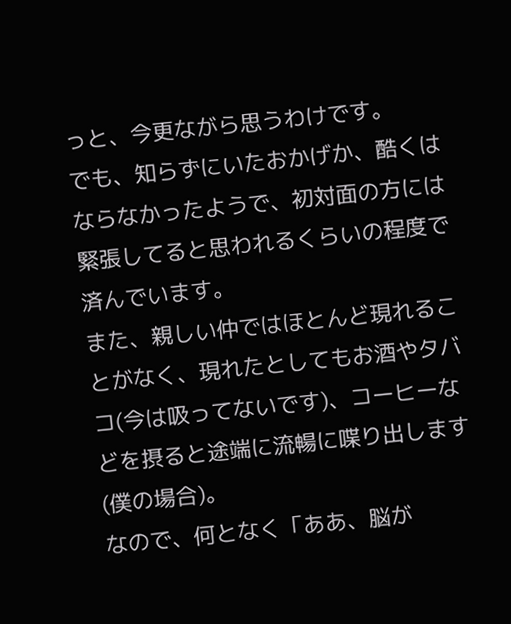っと、今更ながら思うわけです。
でも、知らずにいたおかげか、酷くはならなかったようで、初対面の方には緊張してると思われるくらいの程度で済んでいます。
また、親しい仲ではほとんど現れることがなく、現れたとしてもお酒やタバコ(今は吸ってないです)、コーヒーなどを摂ると途端に流暢に喋り出します(僕の場合)。
なので、何となく「ああ、脳が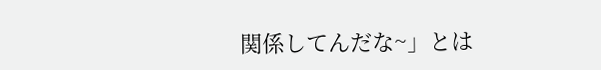関係してんだな~」とは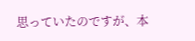思っていたのですが、本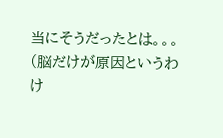当にそうだったとは。。。
(脳だけが原因というわけ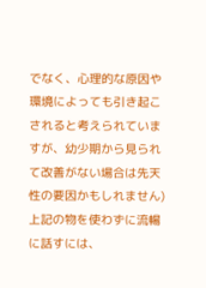でなく、心理的な原因や環境によっても引き起こされると考えられていますが、幼少期から見られて改善がない場合は先天性の要因かもしれません)
上記の物を使わずに流暢に話すには、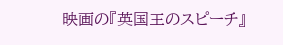映画の『英国王のスピーチ』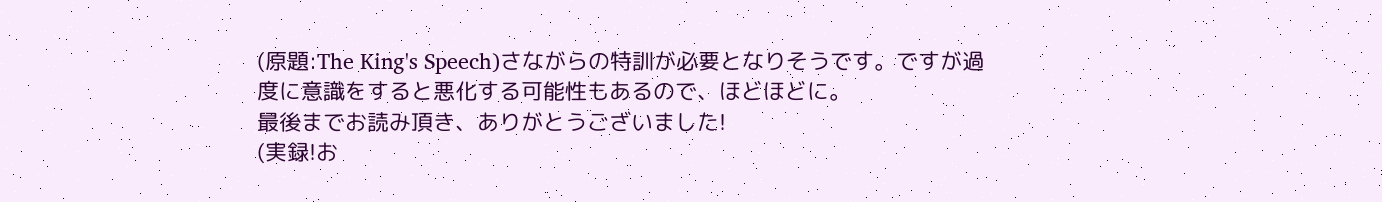(原題:The King's Speech)さながらの特訓が必要となりそうです。ですが過度に意識をすると悪化する可能性もあるので、ほどほどに。
最後までお読み頂き、ありがとうございました!
(実録!お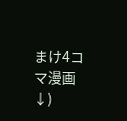まけ4コマ漫画↓)